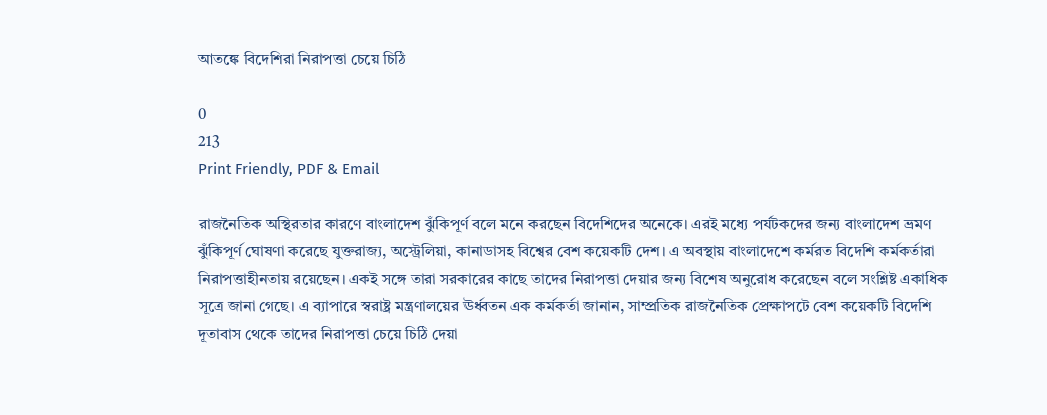আতঙ্কে বিদেশিরা নিরাপত্তা চেয়ে চিঠি

0
213
Print Friendly, PDF & Email

রাজনৈতিক অস্থিরতার কারণে বাংলাদেশ ঝুঁকিপূর্ণ বলে মনে করছেন বিদেশিদের অনেকে। এরই মধ্যে পর্যটকদের জন্য বাংলাদেশ ভ্রমণ ঝুঁকিপূর্ণ ঘোষণা করেছে যুক্তরাজ্য, অস্ট্রেলিয়া, কানাডাসহ বিশ্বের বেশ কয়েকটি দেশ। এ অবস্থায় বাংলাদেশে কর্মরত বিদেশি কর্মকর্তারা নিরাপত্তাহীনতায় রয়েছেন। একই সঙ্গে তারা সরকারের কাছে তাদের নিরাপত্তা দেয়ার জন্য বিশেষ অনুরোধ করেছেন বলে সংশ্লিষ্ট একাধিক সূত্রে জানা গেছে। এ ব্যাপারে স্বরাষ্ট্র মন্ত্রণালয়ের ঊর্ধ্বতন এক কর্মকর্তা জানান, সাম্প্রতিক রাজনৈতিক প্রেক্ষাপটে বেশ কয়েকটি বিদেশি দূতাবাস থেকে তাদের নিরাপত্তা চেয়ে চিঠি দেয়া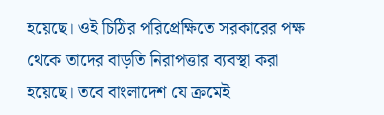হয়েছে। ওই চিঠির পরিপ্রেক্ষিতে সরকারের পক্ষ থেকে তাদের বাড়তি নিরাপত্তার ব্যবস্থা করা হয়েছে। তবে বাংলাদেশ যে ক্রমেই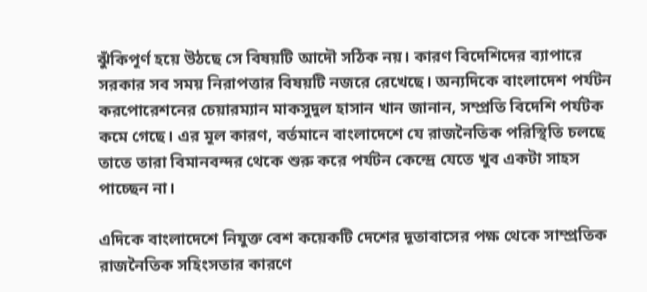ঝুঁকিপূর্ণ হয়ে উঠছে সে বিষয়টি আদৌ সঠিক নয়। কারণ বিদেশিদের ব্যাপারে সরকার সব সময় নিরাপত্তার বিষয়টি নজরে রেখেছে। অন্যদিকে বাংলাদেশ পর্যটন করপোরেশনের চেয়ারম্যান মাকসুদুল হাসান খান জানান, সম্প্রতি বিদেশি পর্যটক কমে গেছে। এর মূল কারণ, বর্তমানে বাংলাদেশে যে রাজনৈতিক পরিস্থিতি চলছে তাতে তারা বিমানবন্দর থেকে শুরু করে পর্যটন কেন্দ্রে যেতে খুব একটা সাহস পাচ্ছেন না।

এদিকে বাংলাদেশে নিযুক্ত বেশ কয়েকটি দেশের দূতাবাসের পক্ষ থেকে সাম্প্রতিক রাজনৈতিক সহিংসতার কারণে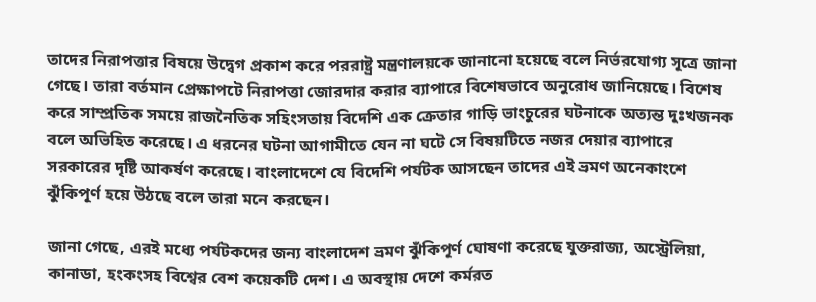তাদের নিরাপত্তার বিষয়ে উদ্বেগ প্রকাশ করে পররাষ্ট্র মন্ত্রণালয়কে জানানো হয়েছে বলে নির্ভরযোগ্য সূত্রে জানা গেছে। তারা বর্তমান প্রেক্ষাপটে নিরাপত্তা জোরদার করার ব্যাপারে বিশেষভাবে অনুরোধ জানিয়েছে। বিশেষ করে সাম্প্রতিক সময়ে রাজনৈতিক সহিংসতায় বিদেশি এক ক্রেতার গাড়ি ভাংচুরের ঘটনাকে অত্যন্ত দুঃখজনক বলে অভিহিত করেছে। এ ধরনের ঘটনা আগামীতে যেন না ঘটে সে বিষয়টিতে নজর দেয়ার ব্যাপারে সরকারের দৃষ্টি আকর্ষণ করেছে। বাংলাদেশে যে বিদেশি পর্যটক আসছেন তাদের এই ভ্রমণ অনেকাংশে ঝুঁকিপূর্ণ হয়ে উঠছে বলে তারা মনে করছেন।

জানা গেছে, এরই মধ্যে পর্যটকদের জন্য বাংলাদেশ ভ্রমণ ঝুঁকিপূর্ণ ঘোষণা করেছে যুক্তরাজ্য, অস্ট্রেলিয়া, কানাডা, হংকংসহ বিশ্বের বেশ কয়েকটি দেশ। এ অবস্থায় দেশে কর্মরত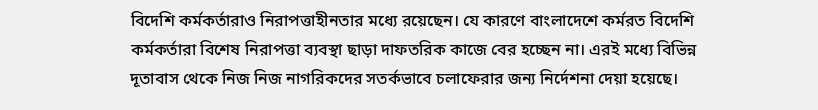বিদেশি কর্মকর্তারাও নিরাপত্তাহীনতার মধ্যে রয়েছেন। যে কারণে বাংলাদেশে কর্মরত বিদেশি কর্মকর্তারা বিশেষ নিরাপত্তা ব্যবস্থা ছাড়া দাফতরিক কাজে বের হচ্ছেন না। এরই মধ্যে বিভিন্ন দূতাবাস থেকে নিজ নিজ নাগরিকদের সতর্কভাবে চলাফেরার জন্য নির্দেশনা দেয়া হয়েছে।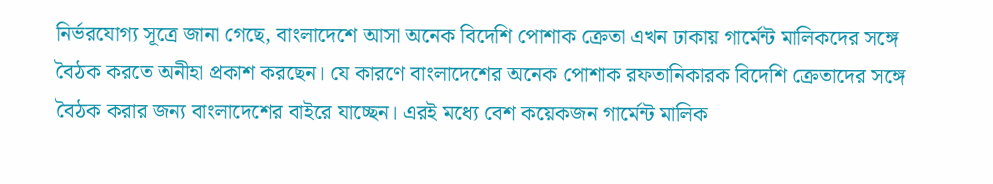নির্ভরযোগ্য সূত্রে জানা গেছে, বাংলাদেশে আসা অনেক বিদেশি পোশাক ক্রেতা এখন ঢাকায় গার্মেন্ট মালিকদের সঙ্গে বৈঠক করতে অনীহা প্রকাশ করছেন। যে কারণে বাংলাদেশের অনেক পোশাক রফতানিকারক বিদেশি ক্রেতাদের সঙ্গে বৈঠক করার জন্য বাংলাদেশের বাইরে যাচ্ছেন। এরই মধ্যে বেশ কয়েকজন গার্মেন্ট মালিক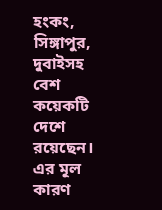হংকং, সিঙ্গাপুর, দুবাইসহ বেশ কয়েকটি দেশে রয়েছেন। এর মূল কারণ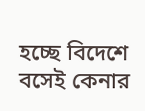হচ্ছে বিদেশে বসেই কেনার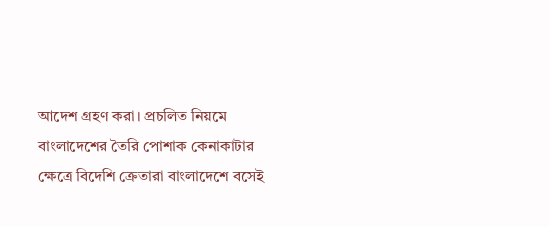আদেশ গ্রহণ করা। প্রচলিত নিয়মে বাংলাদেশের তৈরি পোশাক কেনাকাটার ক্ষেত্রে বিদেশি ক্রেতারা বাংলাদেশে বসেই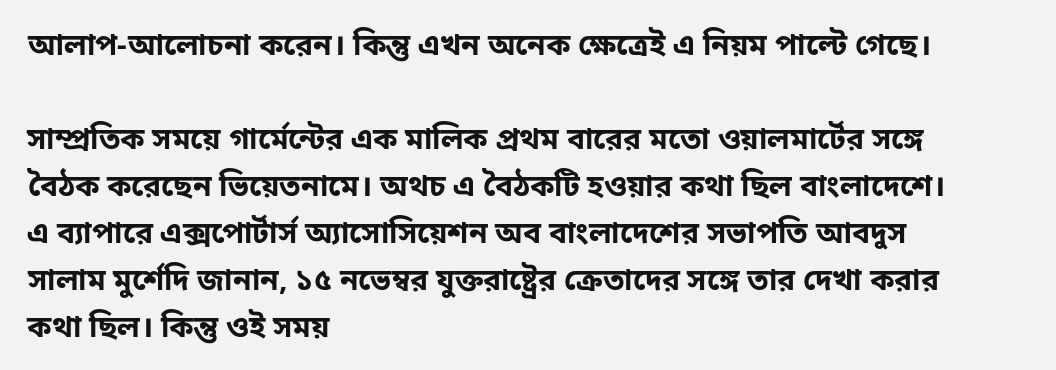আলাপ-আলোচনা করেন। কিন্তু এখন অনেক ক্ষেত্রেই এ নিয়ম পাল্টে গেছে।

সাম্প্রতিক সময়ে গার্মেন্টের এক মালিক প্রথম বারের মতো ওয়ালমার্টের সঙ্গে বৈঠক করেছেন ভিয়েতনামে। অথচ এ বৈঠকটি হওয়ার কথা ছিল বাংলাদেশে। এ ব্যাপারে এক্সপোর্টার্স অ্যাসোসিয়েশন অব বাংলাদেশের সভাপতি আবদুস সালাম মুর্শেদি জানান, ১৫ নভেম্বর যুক্তরাষ্ট্রের ক্রেতাদের সঙ্গে তার দেখা করার কথা ছিল। কিন্তু ওই সময়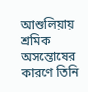আশুলিয়ায় শ্রমিক অসন্তোষের কারণে তিনি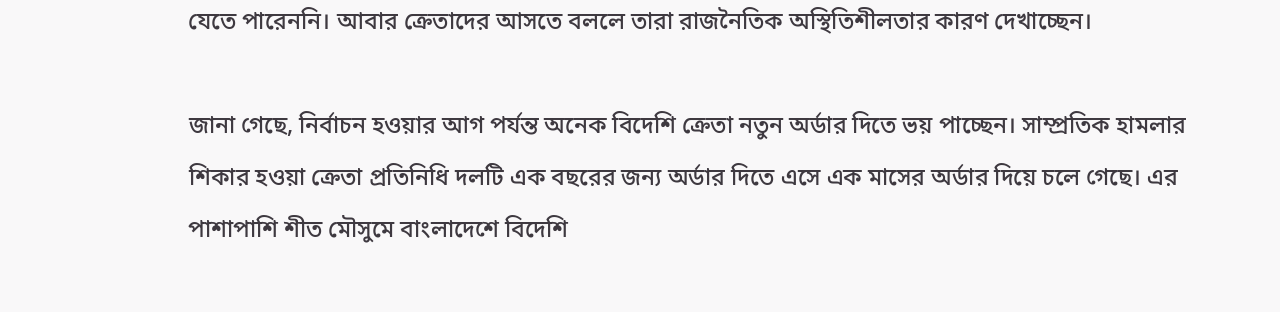যেতে পারেননি। আবার ক্রেতাদের আসতে বললে তারা রাজনৈতিক অস্থিতিশীলতার কারণ দেখাচ্ছেন।

জানা গেছে, নির্বাচন হওয়ার আগ পর্যন্ত অনেক বিদেশি ক্রেতা নতুন অর্ডার দিতে ভয় পাচ্ছেন। সাম্প্রতিক হামলার শিকার হওয়া ক্রেতা প্রতিনিধি দলটি এক বছরের জন্য অর্ডার দিতে এসে এক মাসের অর্ডার দিয়ে চলে গেছে। এর পাশাপাশি শীত মৌসুমে বাংলাদেশে বিদেশি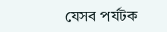যেসব পর্যটক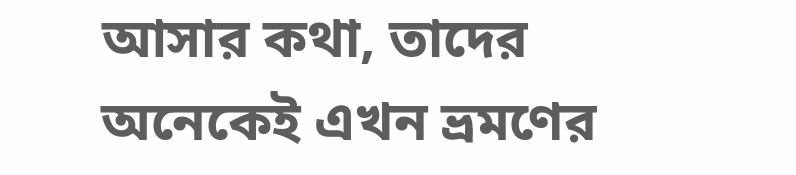আসার কথা, তাদের অনেকেই এখন ভ্রমণের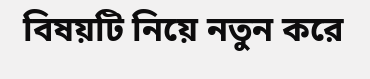বিষয়টি নিয়ে নতুন করে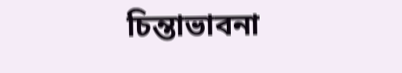চিন্তাভাবনা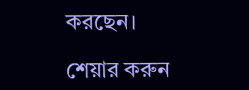করছেন।

শেয়ার করুন